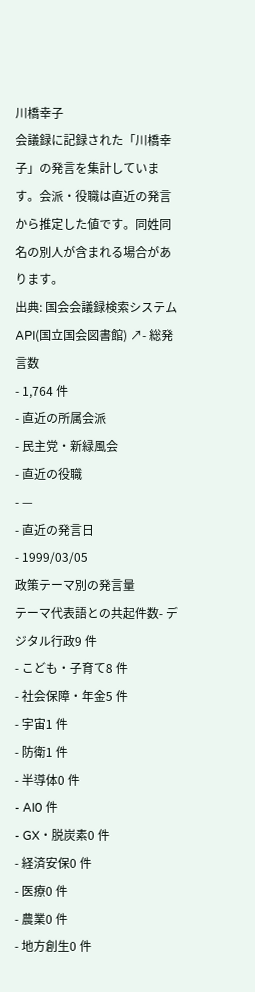川橋幸子
会議録に記録された「川橋幸子」の発言を集計しています。会派・役職は直近の発言から推定した値です。同姓同名の別人が含まれる場合があります。
出典: 国会会議録検索システム API(国立国会図書館) ↗- 総発言数
- 1,764 件
- 直近の所属会派
- 民主党・新緑風会
- 直近の役職
- —
- 直近の発言日
- 1999/03/05
政策テーマ別の発言量
テーマ代表語との共起件数- デジタル行政9 件
- こども・子育て8 件
- 社会保障・年金5 件
- 宇宙1 件
- 防衛1 件
- 半導体0 件
- AI0 件
- GX・脱炭素0 件
- 経済安保0 件
- 医療0 件
- 農業0 件
- 地方創生0 件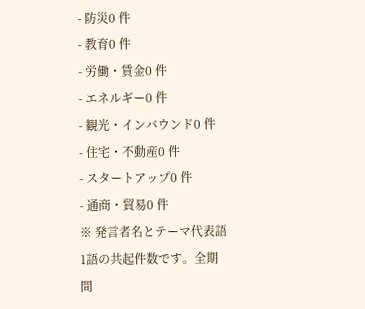- 防災0 件
- 教育0 件
- 労働・賃金0 件
- エネルギー0 件
- 観光・インバウンド0 件
- 住宅・不動産0 件
- スタートアップ0 件
- 通商・貿易0 件
※ 発言者名とテーマ代表語1語の共起件数です。全期間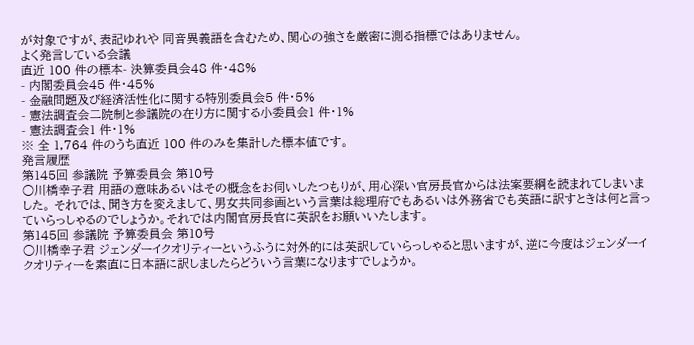が対象ですが、表記ゆれや 同音異義語を含むため、関心の強さを厳密に測る指標ではありません。
よく発言している会議
直近 100 件の標本- 決算委員会48 件・48%
- 内閣委員会45 件・45%
- 金融問題及び経済活性化に関する特別委員会5 件・5%
- 憲法調査会二院制と参議院の在り方に関する小委員会1 件・1%
- 憲法調査会1 件・1%
※ 全 1,764 件のうち直近 100 件のみを集計した標本値です。
発言履歴
第145回 参議院 予算委員会 第10号
○川橋幸子君 用語の意味あるいはその概念をお伺いしたつもりが、用心深い官房長官からは法案要綱を読まれてしまいました。 それでは、聞き方を変えまして、男女共同参画という言葉は総理府でもあるいは外務省でも英語に訳すときは何と言っていらっしゃるのでしょうか。それでは内閣官房長官に英訳をお願いいたします。
第145回 参議院 予算委員会 第10号
○川橋幸子君 ジェンダーイクオリティーというふうに対外的には英訳していらっしゃると思いますが、逆に今度はジェンダーイクオリティーを素直に日本語に訳しましたらどういう言葉になりますでしょうか。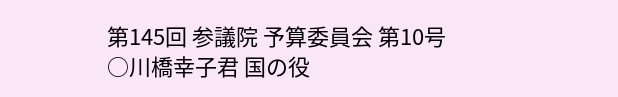第145回 参議院 予算委員会 第10号
○川橋幸子君 国の役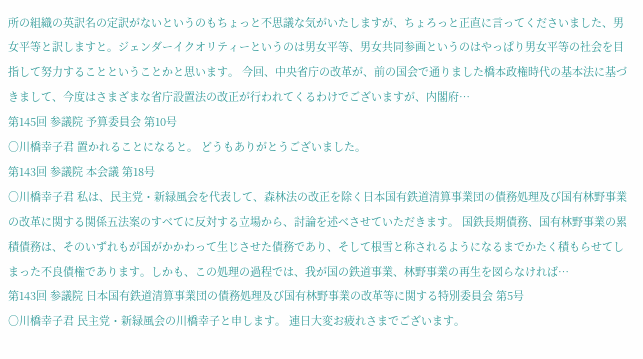所の組織の英訳名の定訳がないというのもちょっと不思議な気がいたしますが、ちょろっと正直に言ってくださいました、男女平等と訳しますと。ジェンダーイクオリティーというのは男女平等、男女共同参画というのはやっぱり男女平等の社会を目指して努力することということかと思います。 今回、中央省庁の改革が、前の国会で通りました橋本政権時代の基本法に基づきまして、今度はさまざまな省庁設置法の改正が行われてくるわけでございますが、内閣府…
第145回 参議院 予算委員会 第10号
○川橋幸子君 置かれることになると。 どうもありがとうございました。
第143回 参議院 本会議 第18号
○川橋幸子君 私は、民主党・新緑風会を代表して、森林法の改正を除く日本国有鉄道清算事業団の債務処理及び国有林野事業の改革に関する関係五法案のすべてに反対する立場から、討論を述べさせていただきます。 国鉄長期債務、国有林野事業の累積債務は、そのいずれもが国がかかわって生じさせた債務であり、そして根雪と称されるようになるまでかたく積もらせてしまった不良債権であります。しかも、この処理の過程では、我が国の鉄道事業、林野事業の再生を図らなければ…
第143回 参議院 日本国有鉄道清算事業団の債務処理及び国有林野事業の改革等に関する特別委員会 第5号
○川橋幸子君 民主党・新緑風会の川橋幸子と申します。 連日大変お疲れさまでございます。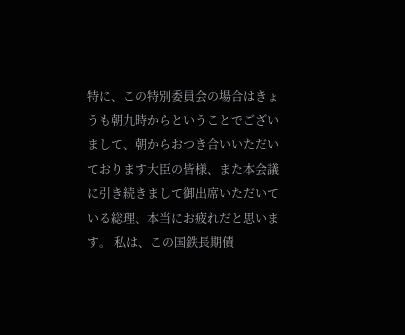特に、この特別委員会の場合はきょうも朝九時からということでございまして、朝からおつき合いいただいております大臣の皆様、また本会議に引き続きまして御出席いただいている総理、本当にお疲れだと思います。 私は、この国鉄長期債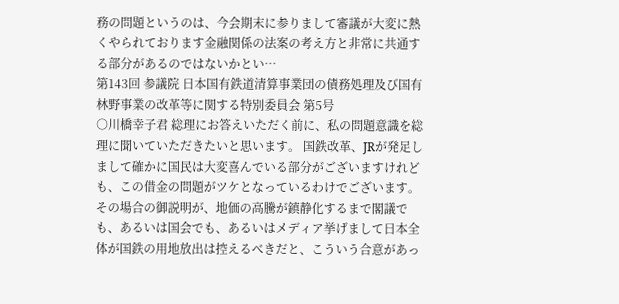務の問題というのは、今会期末に参りまして審議が大変に熱くやられております金融関係の法案の考え方と非常に共通する部分があるのではないかとい…
第143回 参議院 日本国有鉄道清算事業団の債務処理及び国有林野事業の改革等に関する特別委員会 第5号
○川橋幸子君 総理にお答えいただく前に、私の問題意識を総理に聞いていただきたいと思います。 国鉄改革、JRが発足しまして確かに国民は大変喜んでいる部分がございますけれども、この借金の問題がツケとなっているわけでございます。その場合の御説明が、地価の高騰が鎮静化するまで閣議でも、あるいは国会でも、あるいはメディア挙げまして日本全体が国鉄の用地放出は控えるべきだと、こういう合意があっ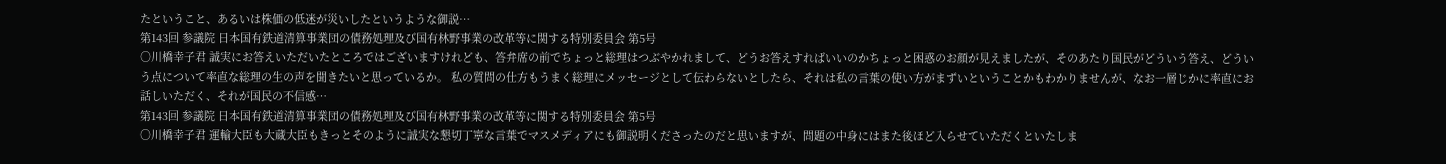たということ、あるいは株価の低迷が災いしたというような御説…
第143回 参議院 日本国有鉄道清算事業団の債務処理及び国有林野事業の改革等に関する特別委員会 第5号
○川橋幸子君 誠実にお答えいただいたところではございますけれども、答弁席の前でちょっと総理はつぶやかれまして、どうお答えすればいいのかちょっと困惑のお顔が見えましたが、そのあたり国民がどういう答え、どういう点について率直な総理の生の声を聞きたいと思っているか。 私の質問の仕方もうまく総理にメッセージとして伝わらないとしたら、それは私の言葉の使い方がまずいということかもわかりませんが、なお一層じかに率直にお話しいただく、それが国民の不信感…
第143回 参議院 日本国有鉄道清算事業団の債務処理及び国有林野事業の改革等に関する特別委員会 第5号
○川橋幸子君 運輸大臣も大蔵大臣もきっとそのように誠実な懇切丁寧な言葉でマスメディアにも御説明くださったのだと思いますが、問題の中身にはまた後ほど入らせていただくといたしま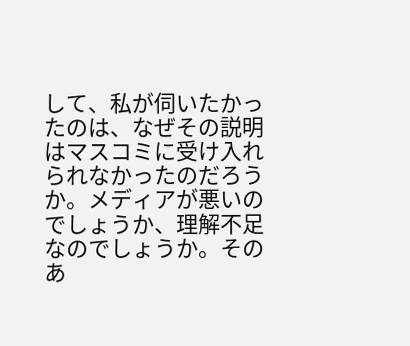して、私が伺いたかったのは、なぜその説明はマスコミに受け入れられなかったのだろうか。メディアが悪いのでしょうか、理解不足なのでしょうか。そのあ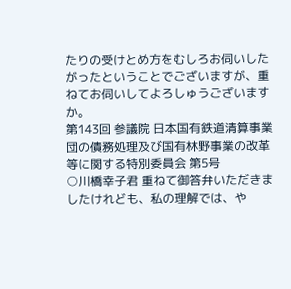たりの受けとめ方をむしろお伺いしたがったということでございますが、重ねてお伺いしてよろしゅうございますか。
第143回 参議院 日本国有鉄道清算事業団の債務処理及び国有林野事業の改革等に関する特別委員会 第5号
○川橋幸子君 重ねて御答弁いただきましたけれども、私の理解では、や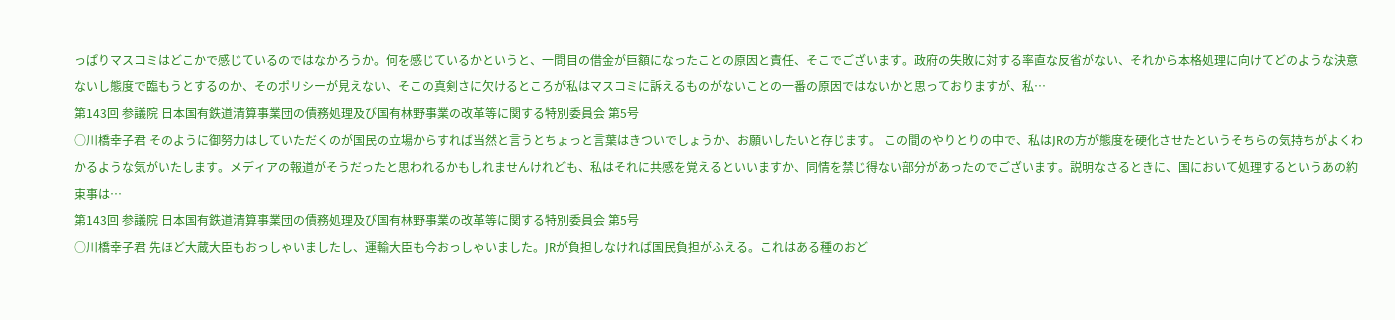っぱりマスコミはどこかで感じているのではなかろうか。何を感じているかというと、一問目の借金が巨額になったことの原因と責任、そこでございます。政府の失敗に対する率直な反省がない、それから本格処理に向けてどのような決意ないし態度で臨もうとするのか、そのポリシーが見えない、そこの真剣さに欠けるところが私はマスコミに訴えるものがないことの一番の原因ではないかと思っておりますが、私…
第143回 参議院 日本国有鉄道清算事業団の債務処理及び国有林野事業の改革等に関する特別委員会 第5号
○川橋幸子君 そのように御努力はしていただくのが国民の立場からすれば当然と言うとちょっと言葉はきついでしょうか、お願いしたいと存じます。 この間のやりとりの中で、私はJRの方が態度を硬化させたというそちらの気持ちがよくわかるような気がいたします。メディアの報道がそうだったと思われるかもしれませんけれども、私はそれに共感を覚えるといいますか、同情を禁じ得ない部分があったのでございます。説明なさるときに、国において処理するというあの約束事は…
第143回 参議院 日本国有鉄道清算事業団の債務処理及び国有林野事業の改革等に関する特別委員会 第5号
○川橋幸子君 先ほど大蔵大臣もおっしゃいましたし、運輸大臣も今おっしゃいました。JRが負担しなければ国民負担がふえる。これはある種のおど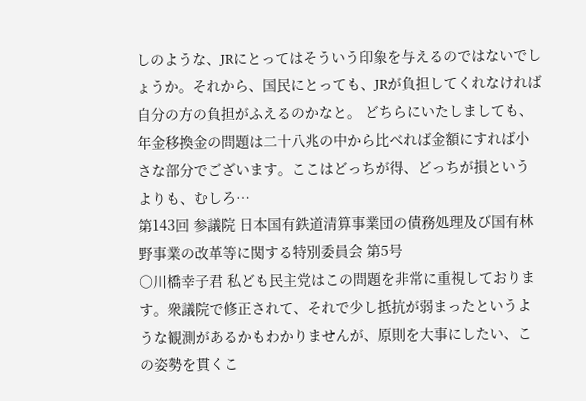しのような、JRにとってはそういう印象を与えるのではないでしょうか。それから、国民にとっても、JRが負担してくれなければ自分の方の負担がふえるのかなと。 どちらにいたしましても、年金移換金の問題は二十八兆の中から比べれば金額にすれば小さな部分でございます。ここはどっちが得、どっちが損というよりも、むしろ…
第143回 参議院 日本国有鉄道清算事業団の債務処理及び国有林野事業の改革等に関する特別委員会 第5号
○川橋幸子君 私ども民主党はこの問題を非常に重視しております。衆議院で修正されて、それで少し抵抗が弱まったというような観測があるかもわかりませんが、原則を大事にしたい、この姿勢を貫くこ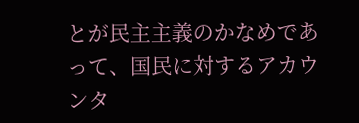とが民主主義のかなめであって、国民に対するアカウンタ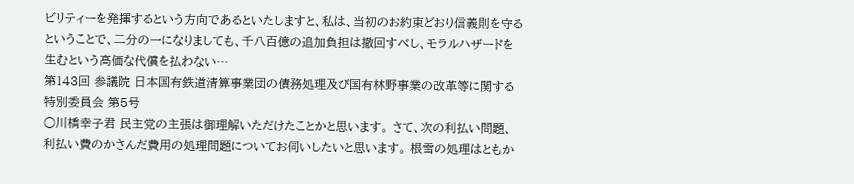ビリティーを発揮するという方向であるといたしますと、私は、当初のお約束どおり信義則を守るということで、二分の一になりましても、千八百億の追加負担は撤回すべし、モラルハザードを生むという高価な代償を払わない…
第143回 参議院 日本国有鉄道清算事業団の債務処理及び国有林野事業の改革等に関する特別委員会 第5号
○川橋幸子君 民主党の主張は御理解いただけたことかと思います。 さて、次の利払い問題、利払い費のかさんだ費用の処理問題についてお伺いしたいと思います。 根雪の処理はともか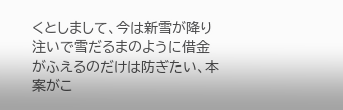くとしまして、今は新雪が降り注いで雪だるまのように借金がふえるのだけは防ぎたい、本案がこ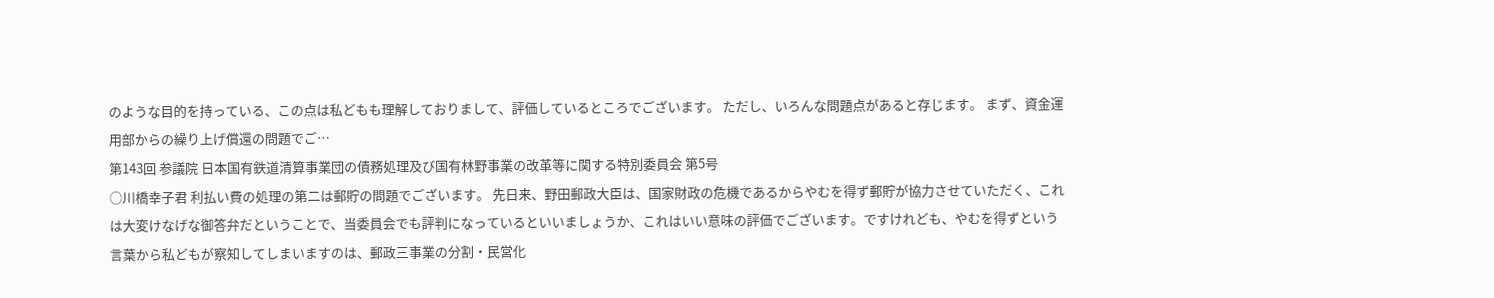のような目的を持っている、この点は私どもも理解しておりまして、評価しているところでございます。 ただし、いろんな問題点があると存じます。 まず、資金運用部からの繰り上げ償還の問題でご…
第143回 参議院 日本国有鉄道清算事業団の債務処理及び国有林野事業の改革等に関する特別委員会 第5号
○川橋幸子君 利払い費の処理の第二は郵貯の問題でございます。 先日来、野田郵政大臣は、国家財政の危機であるからやむを得ず郵貯が協力させていただく、これは大変けなげな御答弁だということで、当委員会でも評判になっているといいましょうか、これはいい意味の評価でございます。ですけれども、やむを得ずという言葉から私どもが察知してしまいますのは、郵政三事業の分割・民営化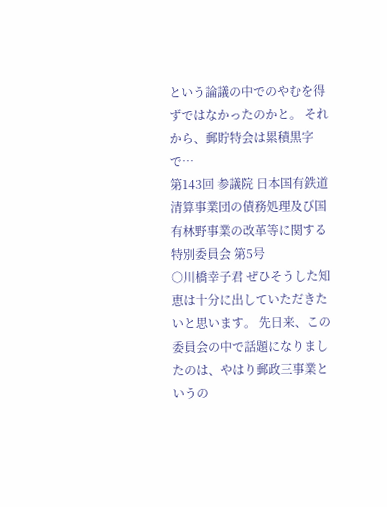という論議の中でのやむを得ずではなかったのかと。 それから、郵貯特会は累積黒字で…
第143回 参議院 日本国有鉄道清算事業団の債務処理及び国有林野事業の改革等に関する特別委員会 第5号
○川橋幸子君 ぜひそうした知恵は十分に出していただきたいと思います。 先日来、この委員会の中で話題になりましたのは、やはり郵政三事業というの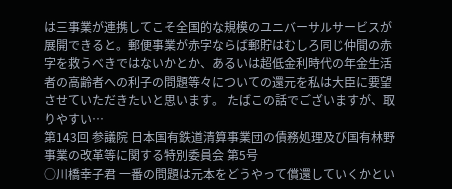は三事業が連携してこそ全国的な規模のユニバーサルサービスが展開できると。郵便事業が赤字ならば郵貯はむしろ同じ仲間の赤字を救うべきではないかとか、あるいは超低金利時代の年金生活者の高齢者への利子の問題等々についての還元を私は大臣に要望させていただきたいと思います。 たばこの話でございますが、取りやすい…
第143回 参議院 日本国有鉄道清算事業団の債務処理及び国有林野事業の改革等に関する特別委員会 第5号
○川橋幸子君 一番の問題は元本をどうやって償還していくかとい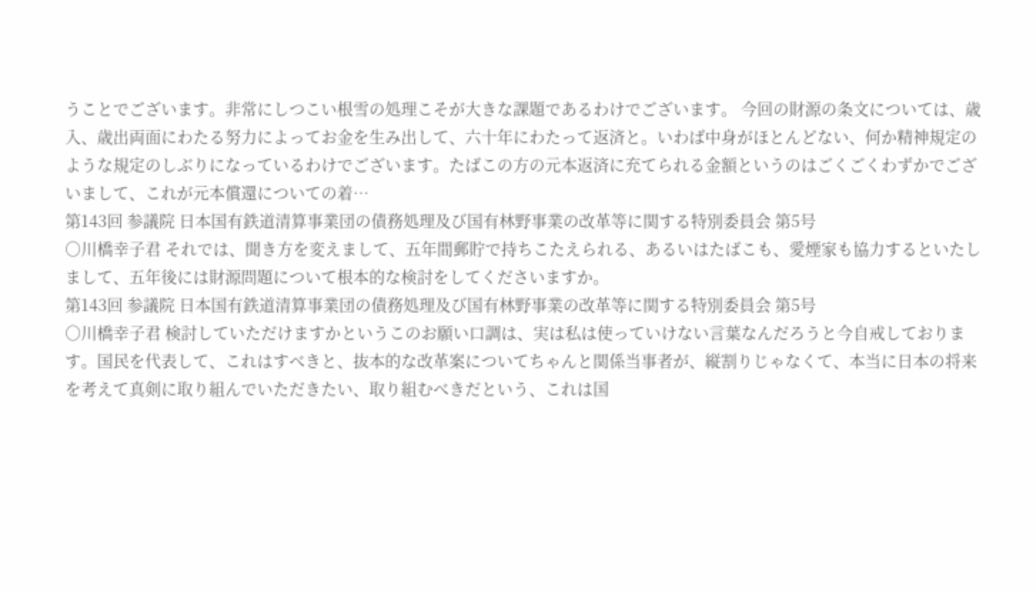うことでございます。非常にしつこい根雪の処理こそが大きな課題であるわけでございます。 今回の財源の条文については、歳入、歳出両面にわたる努力によってお金を生み出して、六十年にわたって返済と。いわば中身がほとんどない、何か精神規定のような規定のしぶりになっているわけでございます。たばこの方の元本返済に充てられる金額というのはごくごくわずかでございまして、これが元本償還についての着…
第143回 参議院 日本国有鉄道清算事業団の債務処理及び国有林野事業の改革等に関する特別委員会 第5号
○川橋幸子君 それでは、聞き方を変えまして、五年間郵貯で持ちこたえられる、あるいはたばこも、愛煙家も協力するといたしまして、五年後には財源問題について根本的な検討をしてくださいますか。
第143回 参議院 日本国有鉄道清算事業団の債務処理及び国有林野事業の改革等に関する特別委員会 第5号
○川橋幸子君 検討していただけますかというこのお願い口調は、実は私は使っていけない言葉なんだろうと今自戒しております。国民を代表して、これはすべきと、抜本的な改革案についてちゃんと関係当事者が、縦割りじゃなくて、本当に日本の将来を考えて真剣に取り組んでいただきたい、取り組むべきだという、これは国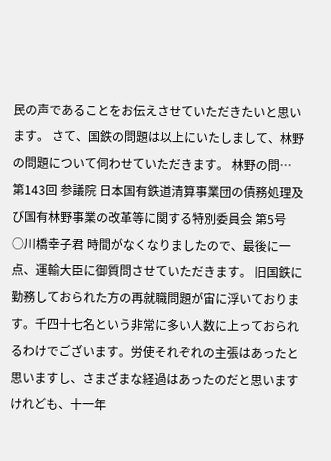民の声であることをお伝えさせていただきたいと思います。 さて、国鉄の問題は以上にいたしまして、林野の問題について伺わせていただきます。 林野の問…
第143回 参議院 日本国有鉄道清算事業団の債務処理及び国有林野事業の改革等に関する特別委員会 第5号
○川橋幸子君 時間がなくなりましたので、最後に一点、運輸大臣に御質問させていただきます。 旧国鉄に勤務しておられた方の再就職問題が宙に浮いております。千四十七名という非常に多い人数に上っておられるわけでございます。労使それぞれの主張はあったと思いますし、さまざまな経過はあったのだと思いますけれども、十一年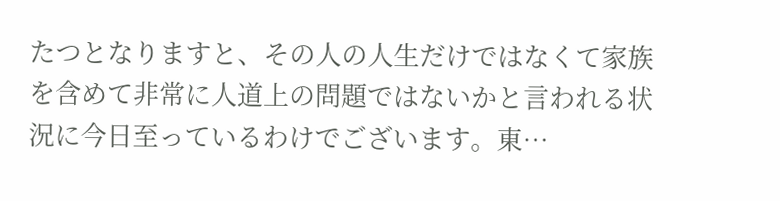たつとなりますと、その人の人生だけではなくて家族を含めて非常に人道上の問題ではないかと言われる状況に今日至っているわけでございます。東…